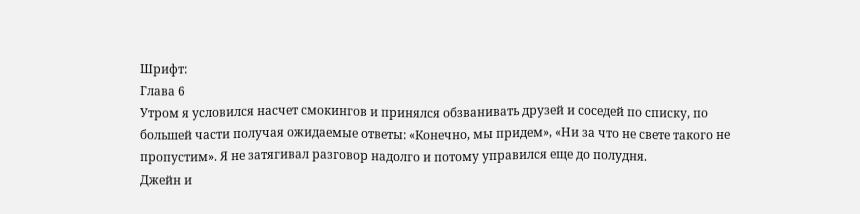Шрифт:
Глава 6
Утром я условился насчет смокингов и принялся обзванивать друзей и соседей по списку, по большей части получая ожидаемые ответы: «Конечно, мы придем», «Ни за что не свете такого не пропустим». Я не затягивал разговор надолго и потому управился еще до полудня.
Джейн и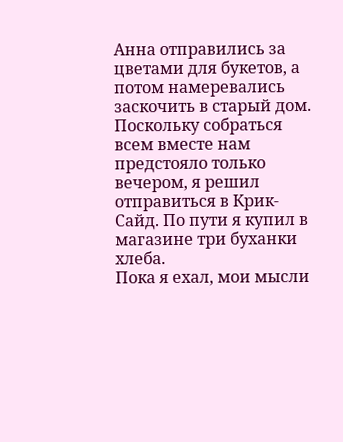Анна отправились за цветами для букетов, а потом намеревались заскочить в старый дом. Поскольку собраться всем вместе нам предстояло только вечером, я решил отправиться в Крик-Сайд. По пути я купил в магазине три буханки хлеба.
Пока я ехал, мои мысли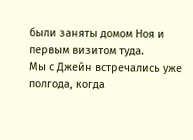были заняты домом Ноя и первым визитом туда.
Мы с Джейн встречались уже полгода, когда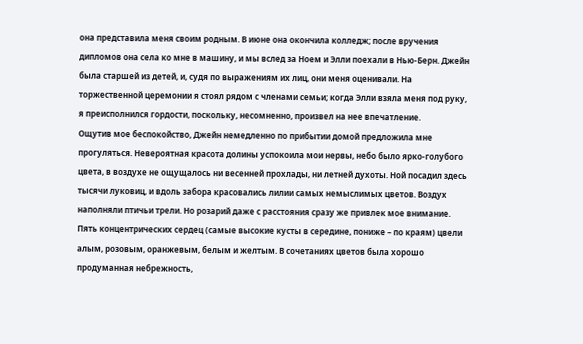она представила меня своим родным. В июне она окончила колледж; после вручения дипломов она села ко мне в машину, и мы вслед за Ноем и Элли поехали в Нью-Берн. Джейн была старшей из детей, и, судя по выражениям их лиц, они меня оценивали. На торжественной церемонии я стоял рядом с членами семьи; когда Элли взяла меня под руку, я преисполнился гордости, поскольку, несомненно, произвел на нее впечатление.
Ощутив мое беспокойство, Джейн немедленно по прибытии домой предложила мне прогуляться. Невероятная красота долины успокоила мои нервы, небо было ярко-голубого цвета, в воздухе не ощущалось ни весенней прохлады, ни летней духоты. Ной посадил здесь тысячи луковиц, и вдоль забора красовались лилии самых немыслимых цветов. Воздух наполняли птичьи трели. Но розарий даже с расстояния сразу же привлек мое внимание. Пять концентрических сердец (самые высокие кусты в середине, пониже – по краям) цвели алым, розовым, оранжевым, белым и желтым. В сочетаниях цветов была хорошо продуманная небрежность,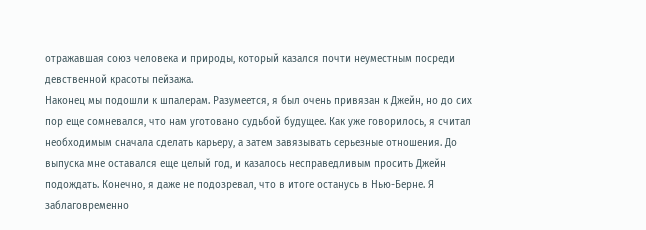отражавшая союз человека и природы, который казался почти неуместным посреди девственной красоты пейзажа.
Наконец мы подошли к шпалерам. Разумеется, я был очень привязан к Джейн, но до сих пор еще сомневался, что нам уготовано судьбой будущее. Как уже говорилось, я считал необходимым сначала сделать карьеру, а затем завязывать серьезные отношения. До выпуска мне оставался еще целый год, и казалось несправедливым просить Джейн подождать. Конечно, я даже не подозревал, что в итоге останусь в Нью-Берне. Я заблаговременно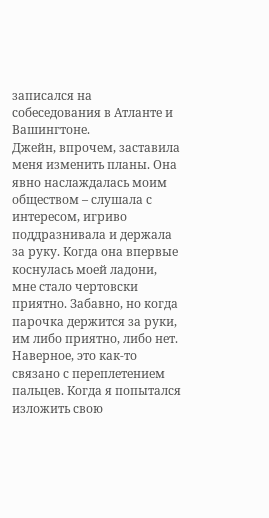записался на собеседования в Атланте и Вашингтоне.
Джейн, впрочем, заставила меня изменить планы. Она явно наслаждалась моим обществом – слушала с интересом, игриво поддразнивала и держала за руку. Когда она впервые коснулась моей ладони, мне стало чертовски приятно. Забавно, но когда парочка держится за руки, им либо приятно, либо нет. Наверное, это как-то связано с переплетением пальцев. Когда я попытался изложить свою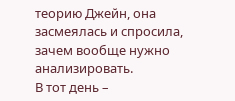теорию Джейн, она засмеялась и спросила, зачем вообще нужно анализировать.
В тот день –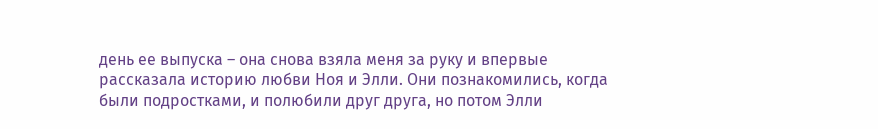день ее выпуска – она снова взяла меня за руку и впервые рассказала историю любви Ноя и Элли. Они познакомились, когда были подростками, и полюбили друг друга, но потом Элли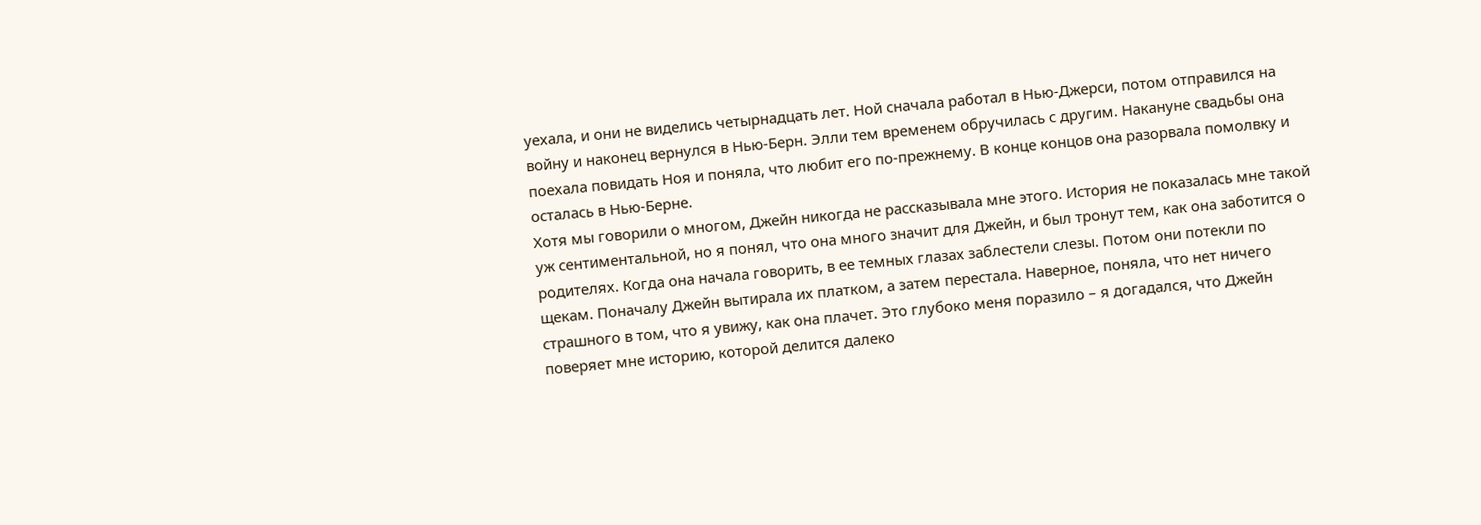уехала, и они не виделись четырнадцать лет. Ной сначала работал в Нью-Джерси, потом отправился на войну и наконец вернулся в Нью-Берн. Элли тем временем обручилась с другим. Накануне свадьбы она поехала повидать Ноя и поняла, что любит его по-прежнему. В конце концов она разорвала помолвку и осталась в Нью-Берне.
Хотя мы говорили о многом, Джейн никогда не рассказывала мне этого. История не показалась мне такой уж сентиментальной, но я понял, что она много значит для Джейн, и был тронут тем, как она заботится о родителях. Когда она начала говорить, в ее темных глазах заблестели слезы. Потом они потекли по щекам. Поначалу Джейн вытирала их платком, а затем перестала. Наверное, поняла, что нет ничего страшного в том, что я увижу, как она плачет. Это глубоко меня поразило – я догадался, что Джейн поверяет мне историю, которой делится далеко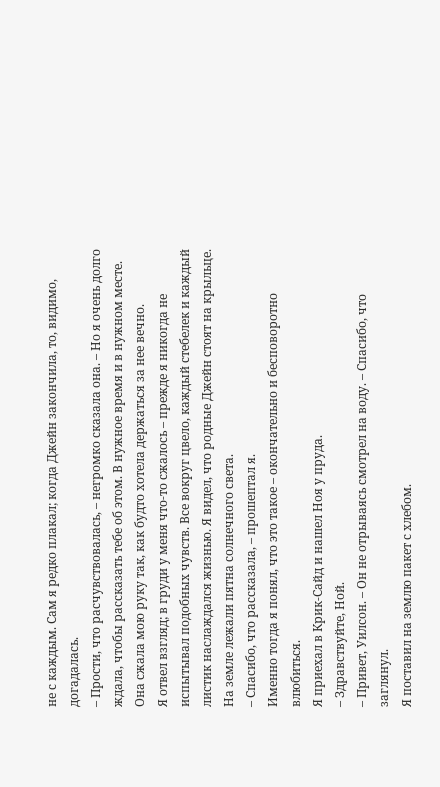не с каждым. Сам я редко плакал; когда Джейн закончила, то, видимо, догадалась.
– Прости, что расчувствовалась, – негромко сказала она. – Но я очень долго ждала, чтобы рассказать тебе об этом. В нужное время и в нужном месте.
Она сжала мою руку так, как будто хотела держаться за нее вечно.
Я отвел взгляд; в груди у меня что-то сжалось – прежде я никогда не испытывал подобных чувств. Все вокруг цвело, каждый стебелек и каждый листик наслаждался жизнью. Я видел, что родные Джейн стоят на крыльце. На земле лежали пятна солнечного света.
– Спасибо, что рассказала, – прошептал я.
Именно тогда я понял, что это такое – окончательно и бесповоротно влюбиться.
Я приехал в Крик-Сайд и нашел Ноя у пруда.
– Здравствуйте, Ной.
– Привет, Уилсон. – Он не отрываясь смотрел на воду. – Спасибо, что заглянул.
Я поставил на землю пакет с хлебом.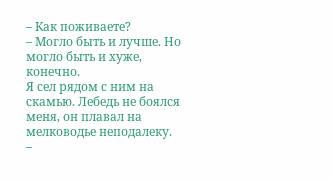– Как поживаете?
– Могло быть и лучше. Но могло быть и хуже, конечно.
Я сел рядом с ним на скамью. Лебедь не боялся меня, он плавал на мелководье неподалеку.
–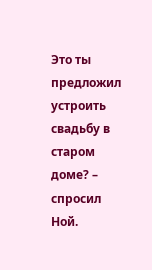Это ты предложил устроить свадьбу в старом доме? – спросил Ной.